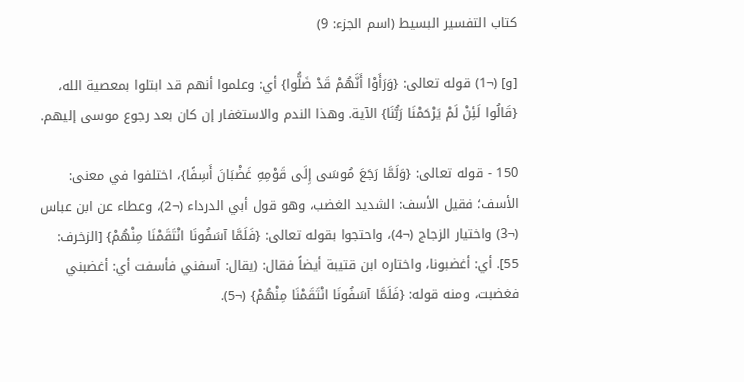كتاب التفسير البسيط (اسم الجزء: 9)

[و] (¬1) قوله تعالى: {وَرَأَوْا أَنَّهُمْ قَدْ ضَلُّوا} أي: وعلموا أنهم قد ابتلوا بمعصية الله، {قَالُوا لَئِنْ لَمْ يَرْحَمْنَا رَبُّنَا} الآية. وهذا الندم والاستغفار إن كان بعد رجوع موسى إليهم.

150 - قوله تعالى: {وَلَمَّا رَجَعَ مُوسَى إِلَى قَوْمِهِ غَضْبَانَ أَسِفًا}، اختلفوا في معنى: الأسف؛ فقيل الأسف: الشديد الغضب، وهو قول أبي الدرداء (¬2)، وعطاء عن ابن عباس (¬3) واختيار الزجاج (¬4)، واحتجوا بقوله تعالى: {فَلَمَّا آسَفُونَا انْتَقَمْنَا مِنْهُمْ} [الزخرف: 55]. أي: أغضبونا، واختاره ابن قتيبة أيضاً فقال: (يقال: آسفني فأسفت أي: أغضبني فغضبت، ومنه قوله: {فَلَمَّا آسَفُونَا انْتَقَمْنَا مِنْهُمْ} (¬5).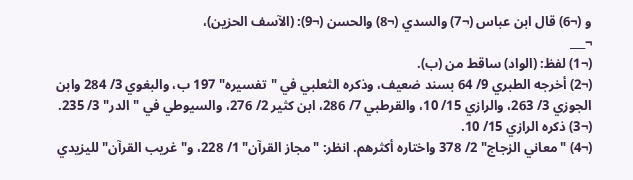و (¬6) قال ابن عباس (¬7) والسدي (¬8) والحسن (¬9): (الآسف الحزين)،
¬___
(¬1) لفظ: (الواد) ساقط من (ب).
(¬2) أخرجه الطبري 9/ 64 بسند ضعيف، وذكره الثعلبي في "تفسيره" 197 ب، والبغوي 3/ 284 وابن الجوزي 3/ 263، والرازي 15/ 10، والقرطبي 7/ 286، ابن كثير 2/ 276، والسيوطي في "الدر" 3/ 235.
(¬3) ذكره الرازي 15/ 10.
(¬4) "معاني الزجاج" 2/ 378 واختاره أكثرهم. انظر: "مجاز القرآن" 1/ 228، و"غريب القرآن" لليزيدي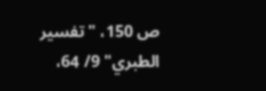ص 150، "تفسير الطبري" 9/ 64،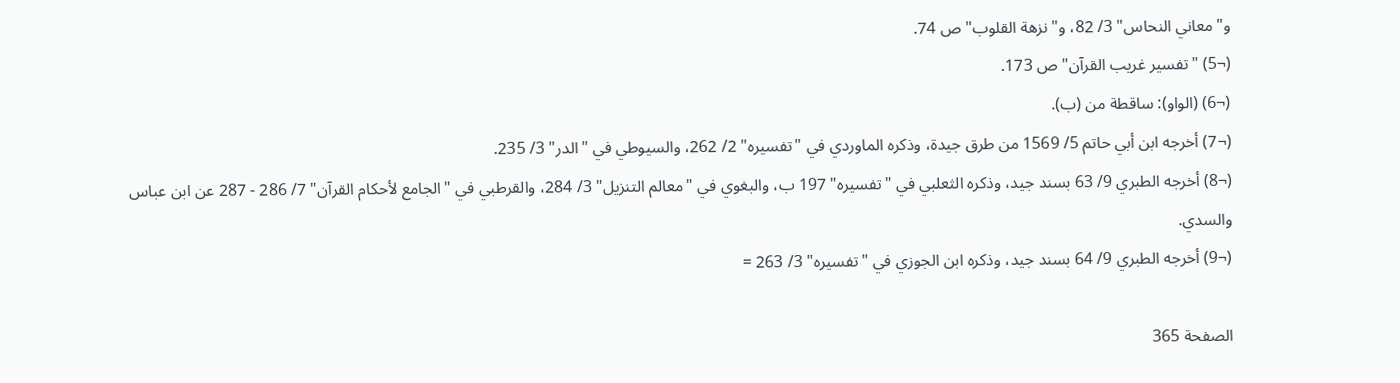و"معاني النحاس" 3/ 82، و"نزهة القلوب" ص 74.
(¬5) "تفسير غريب القرآن" ص 173.
(¬6) (الواو): ساقطة من (ب).
(¬7) أخرجه ابن أبي حاتم 5/ 1569 من طرق جيدة، وذكره الماوردي في "تفسيره" 2/ 262، والسيوطي في "الدر" 3/ 235.
(¬8) أخرجه الطبري 9/ 63 بسند جيد، وذكره الثعلبي في "تفسيره" 197 ب، والبغوي في "معالم التنزيل" 3/ 284، والقرطبي في "الجامع لأحكام القرآن" 7/ 286 - 287 عن ابن عباس والسدي.
(¬9) أخرجه الطبري 9/ 64 بسند جيد، وذكره ابن الجوزي في "تفسيره" 3/ 263 =

الصفحة 365